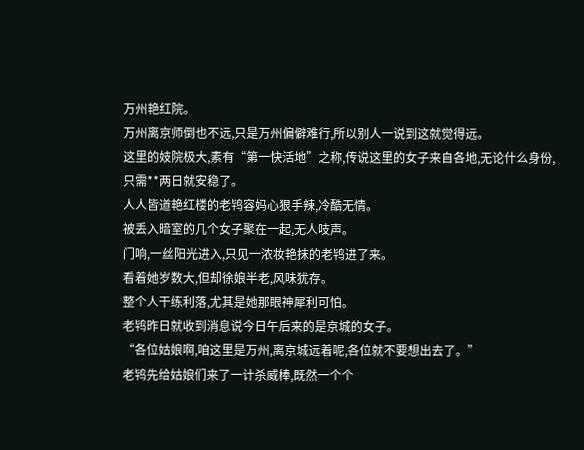万州艳红院。
万州离京师倒也不远,只是万州偏僻难行,所以别人一说到这就觉得远。
这里的妓院极大,素有“第一快活地”之称,传说这里的女子来自各地,无论什么身份,只需**两日就安稳了。
人人皆道艳红楼的老鸨容妈心狠手辣,冷酷无情。
被丢入暗室的几个女子聚在一起,无人吱声。
门响,一丝阳光进入,只见一浓妆艳抹的老鸨进了来。
看着她岁数大,但却徐娘半老,风味犹存。
整个人干练利落,尤其是她那眼神犀利可怕。
老鸨昨日就收到消息说今日午后来的是京城的女子。
“各位姑娘啊,咱这里是万州,离京城远着呢,各位就不要想出去了。”
老鸨先给姑娘们来了一计杀威棒,既然一个个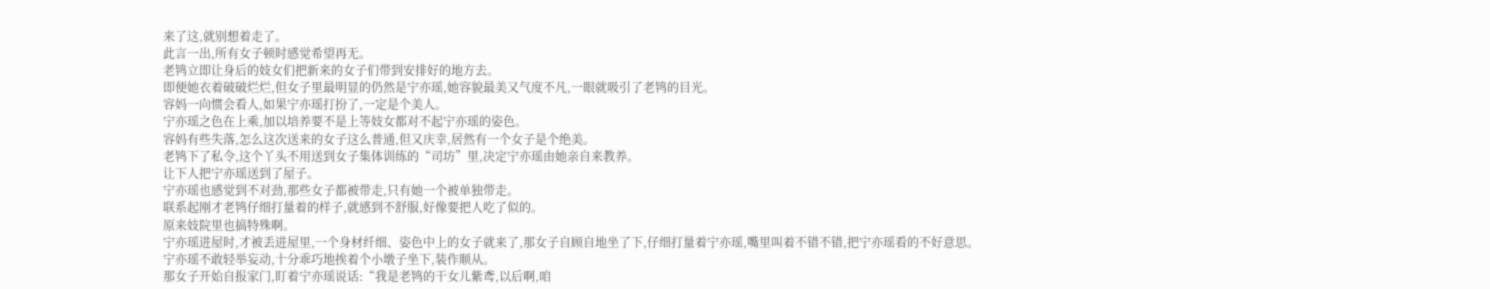来了这,就别想着走了。
此言一出,所有女子顿时感觉希望再无。
老鸨立即让身后的妓女们把新来的女子们带到安排好的地方去。
即便她衣着破破烂烂,但女子里最明显的仍然是宁亦瑶,她容貌最美又气度不凡,一眼就吸引了老鸨的目光。
容妈一向惯会看人,如果宁亦瑶打扮了,一定是个美人。
宁亦瑶之色在上乘,加以培养要不是上等妓女都对不起宁亦瑶的姿色。
容妈有些失落,怎么这次送来的女子这么普通,但又庆幸,居然有一个女子是个绝美。
老鸨下了私令,这个丫头不用送到女子集体训练的“司坊”里,决定宁亦瑶由她亲自来教养。
让下人把宁亦瑶送到了屋子。
宁亦瑶也感觉到不对劲,那些女子都被带走,只有她一个被单独带走。
联系起刚才老鸨仔细打量着的样子,就感到不舒服,好像要把人吃了似的。
原来妓院里也搞特殊啊。
宁亦瑶进屋时,才被丢进屋里,一个身材纤细、姿色中上的女子就来了,那女子自顾自地坐了下,仔细打量着宁亦瑶,嘴里叫着不错不错,把宁亦瑶看的不好意思。
宁亦瑶不敢轻举妄动,十分乖巧地挨着个小墩子坐下,装作顺从。
那女子开始自报家门,盯着宁亦瑶说话:“我是老鸨的干女儿紫鸢,以后啊,咱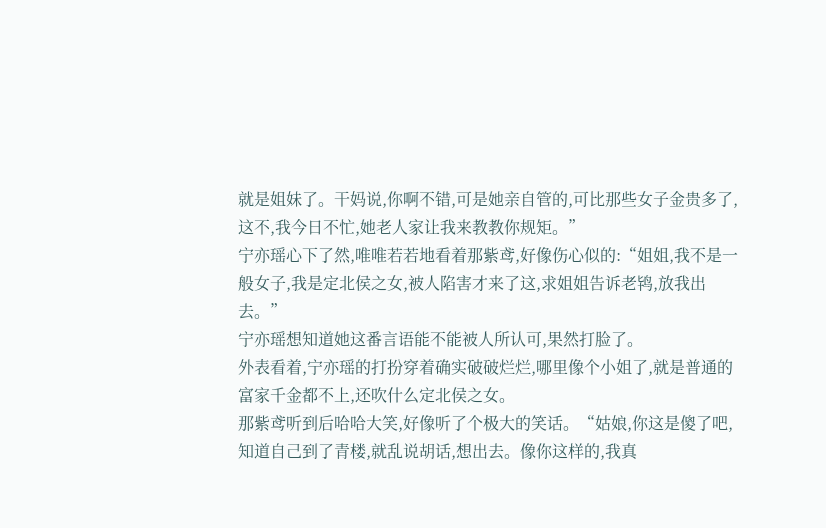就是姐妹了。干妈说,你啊不错,可是她亲自管的,可比那些女子金贵多了,这不,我今日不忙,她老人家让我来教教你规矩。”
宁亦瑶心下了然,唯唯若若地看着那紫鸢,好像伤心似的:“姐姐,我不是一般女子,我是定北侯之女,被人陷害才来了这,求姐姐告诉老鸨,放我出去。”
宁亦瑶想知道她这番言语能不能被人所认可,果然打脸了。
外表看着,宁亦瑶的打扮穿着确实破破烂烂,哪里像个小姐了,就是普通的富家千金都不上,还吹什么定北侯之女。
那紫鸢听到后哈哈大笑,好像听了个极大的笑话。“姑娘,你这是傻了吧,知道自己到了青楼,就乱说胡话,想出去。像你这样的,我真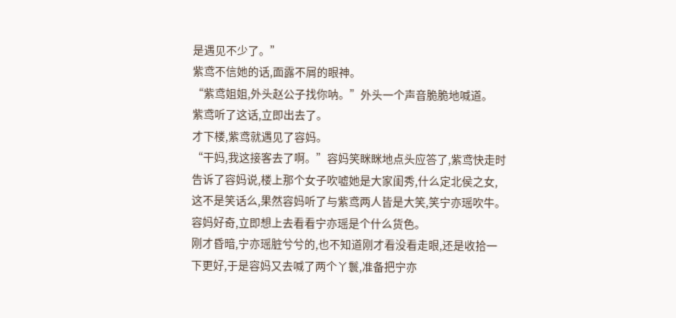是遇见不少了。”
紫鸢不信她的话,面露不屑的眼神。
“紫鸢姐姐,外头赵公子找你呐。”外头一个声音脆脆地喊道。
紫鸢听了这话,立即出去了。
才下楼,紫鸢就遇见了容妈。
“干妈,我这接客去了啊。”容妈笑眯眯地点头应答了,紫鸢快走时告诉了容妈说,楼上那个女子吹嘘她是大家闺秀,什么定北侯之女,这不是笑话么,果然容妈听了与紫鸢两人皆是大笑,笑宁亦瑶吹牛。
容妈好奇,立即想上去看看宁亦瑶是个什么货色。
刚才昏暗,宁亦瑶脏兮兮的,也不知道刚才看没看走眼,还是收拾一下更好,于是容妈又去喊了两个丫鬟,准备把宁亦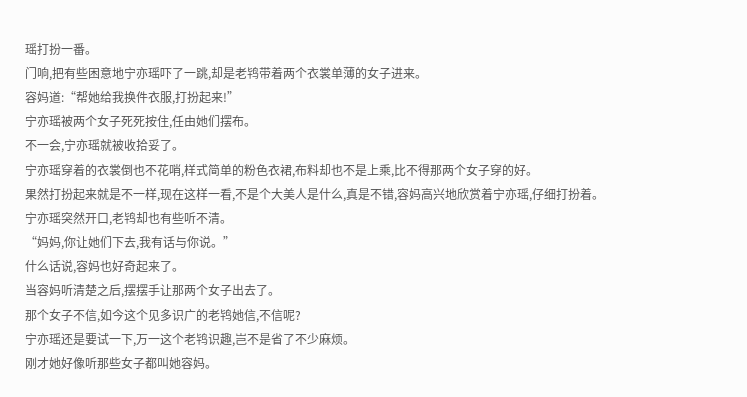瑶打扮一番。
门响,把有些困意地宁亦瑶吓了一跳,却是老鸨带着两个衣裳单薄的女子进来。
容妈道:“帮她给我换件衣服,打扮起来!”
宁亦瑶被两个女子死死按住,任由她们摆布。
不一会,宁亦瑶就被收拾妥了。
宁亦瑶穿着的衣裳倒也不花哨,样式简单的粉色衣裙,布料却也不是上乘,比不得那两个女子穿的好。
果然打扮起来就是不一样,现在这样一看,不是个大美人是什么,真是不错,容妈高兴地欣赏着宁亦瑶,仔细打扮着。
宁亦瑶突然开口,老鸨却也有些听不清。
“妈妈,你让她们下去,我有话与你说。”
什么话说,容妈也好奇起来了。
当容妈听清楚之后,摆摆手让那两个女子出去了。
那个女子不信,如今这个见多识广的老鸨她信,不信呢?
宁亦瑶还是要试一下,万一这个老鸨识趣,岂不是省了不少麻烦。
刚才她好像听那些女子都叫她容妈。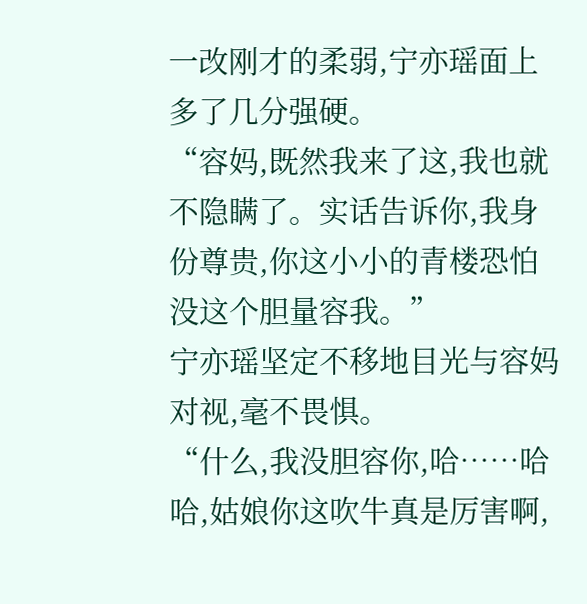一改刚才的柔弱,宁亦瑶面上多了几分强硬。
“容妈,既然我来了这,我也就不隐瞒了。实话告诉你,我身份尊贵,你这小小的青楼恐怕没这个胆量容我。”
宁亦瑶坚定不移地目光与容妈对视,毫不畏惧。
“什么,我没胆容你,哈……哈哈,姑娘你这吹牛真是厉害啊,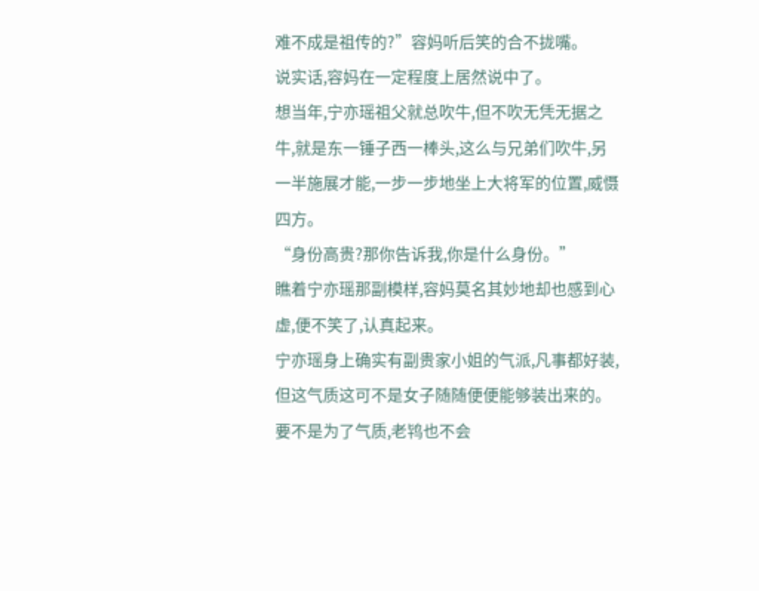难不成是祖传的?”容妈听后笑的合不拢嘴。
说实话,容妈在一定程度上居然说中了。
想当年,宁亦瑶祖父就总吹牛,但不吹无凭无据之牛,就是东一锤子西一棒头,这么与兄弟们吹牛,另一半施展才能,一步一步地坐上大将军的位置,威慑四方。
“身份高贵?那你告诉我,你是什么身份。”
瞧着宁亦瑶那副模样,容妈莫名其妙地却也感到心虚,便不笑了,认真起来。
宁亦瑶身上确实有副贵家小姐的气派,凡事都好装,但这气质这可不是女子随随便便能够装出来的。
要不是为了气质,老鸨也不会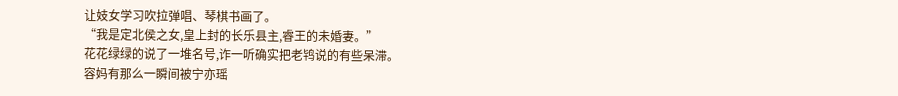让妓女学习吹拉弹唱、琴棋书画了。
“我是定北侯之女,皇上封的长乐县主,睿王的未婚妻。”
花花绿绿的说了一堆名号,诈一听确实把老鸨说的有些呆滞。
容妈有那么一瞬间被宁亦瑶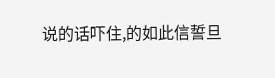说的话吓住,的如此信誓旦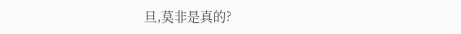旦,莫非是真的?